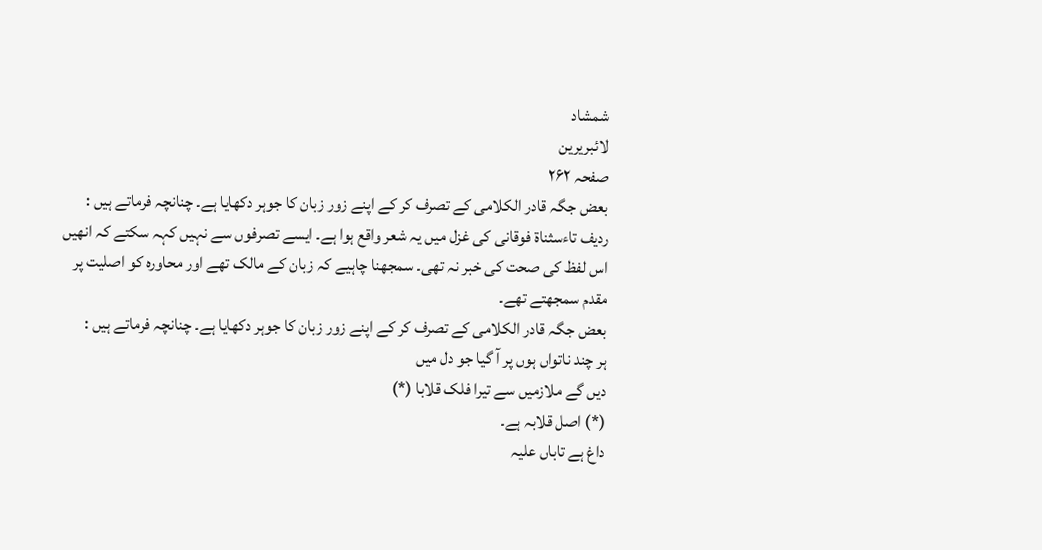شمشاد
لائبریرین
صفحہ ۲۶۲
بعض جگہ قادر الکلامی کے تصرف کر کے اپنے زور زبان کا جوہر دکھایا ہے۔ چنانچہ فرماتے ہیں :
ردیف تاءسثناۃ فوقانی کی غزل میں یہ شعر واقع ہوا ہے۔ ایسے تصرفوں سے نہیں کہہ سکتے کہ انھیں اس لفظ کی صحت کی خبر نہ تھی۔ سمجھنا چاہیے کہ زبان کے مالک تھے اور محاورہ کو اصلیت پر مقدم سمجھتے تھے۔
بعض جگہ قادر الکلامی کے تصرف کر کے اپنے زور زبان کا جوہر دکھایا ہے۔ چنانچہ فرماتے ہیں :
ہر چند ناتواں ہوں پر آ گیا جو دل میں
دیں گے ملازمیں سے تیرا فلک قلابا (*)
(*) اصل قلابہ ہے۔
داغ ہے تاباں علیہ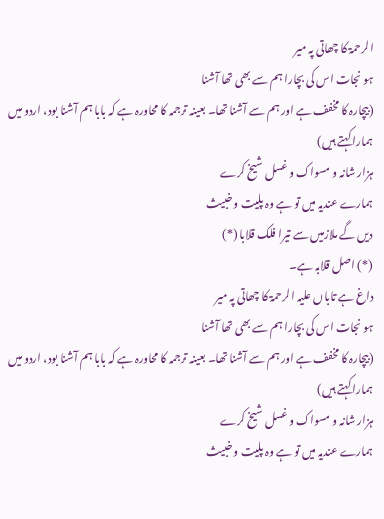الرحمۃ کا چھاتی پہ میر
ہو نجات اس کی بچارا ہم سے بھی تھا آشنا
(بیچارہ کا مخفف ہے اور ہم سے آشنا تھا۔ بعینہ ترجمہ کا محاورہ ہے کہ بابا ہم آشنا بود، اردو میں ہمارا کہتے ہیں)
ہزار شانہ و مسواک و غسل شیخ کرے
ہمارے عندیہ میں تو ہے وہ پلیت و خبیث
دیں گے ملازمیں سے تیرا فلک قلابا (*)
(*) اصل قلابہ ہے۔
داغ ہے تاباں علیہ الرحمۃ کا چھاتی پہ میر
ہو نجات اس کی بچارا ہم سے بھی تھا آشنا
(بیچارہ کا مخفف ہے اور ہم سے آشنا تھا۔ بعینہ ترجمہ کا محاورہ ہے کہ بابا ہم آشنا بود، اردو میں ہمارا کہتے ہیں)
ہزار شانہ و مسواک و غسل شیخ کرے
ہمارے عندیہ میں تو ہے وہ پلیت و خبیث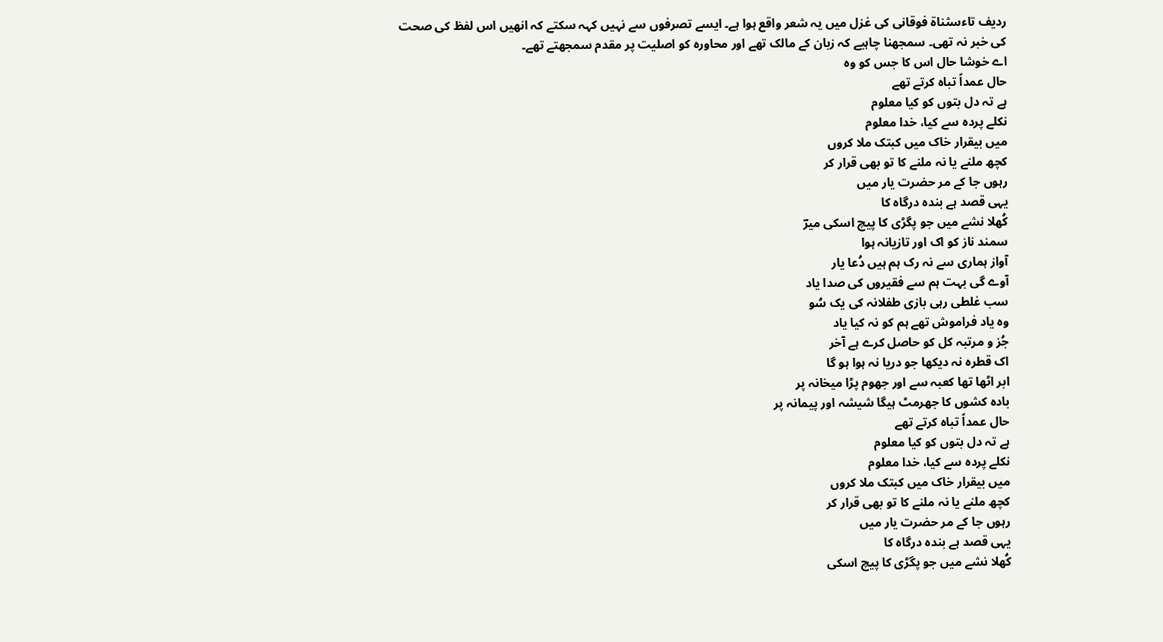ردیف تاءسثناۃ فوقانی کی غزل میں یہ شعر واقع ہوا ہے۔ ایسے تصرفوں سے نہیں کہہ سکتے کہ انھیں اس لفظ کی صحت کی خبر نہ تھی۔ سمجھنا چاہیے کہ زبان کے مالک تھے اور محاورہ کو اصلیت پر مقدم سمجھتے تھے۔
اے خوشا حال اس کا جس کو وہ
حال عمداً تباہ کرتے تھے
ہے تہ دل بتوں کو کیا معلوم
نکلے پردہ سے کیا، خدا معلوم
میں بیقرار خاک میں کبتک ملا کروں
کچھ ملنے یا نہ ملنے کا تو بھی قرار کر
رہوں جا کے مر حضرت یار میں
یہی قصد ہے بندہ درگاہ کا
کُھلا نشے میں جو پگڑی کا پیچ اسکی میرؔ
سمند ناز کو اک اور تازیانہ ہوا
آواز ہماری سے نہ رک ہم ہیں دُعا یار
آوے گی بہت ہم سے فقیروں کی صدا یاد
سب غلطی رہی بازی طفلانہ کی یک سُو
وہ یاد فراموش تھے ہم کو نہ کیا یاد
جُز و مرتبہ کل کو حاصل کرے ہے آخر
اک قطرہ نہ دیکھا جو دریا نہ ہوا ہو گا
ابر اٹھا تھا کعبہ سے اور جھوم پڑا میخانہ پر
بادہ کشوں کا جھرمٹ ہیگا شیشہ اور پیمانہ پر
حال عمداً تباہ کرتے تھے
ہے تہ دل بتوں کو کیا معلوم
نکلے پردہ سے کیا، خدا معلوم
میں بیقرار خاک میں کبتک ملا کروں
کچھ ملنے یا نہ ملنے کا تو بھی قرار کر
رہوں جا کے مر حضرت یار میں
یہی قصد ہے بندہ درگاہ کا
کُھلا نشے میں جو پگڑی کا پیچ اسکی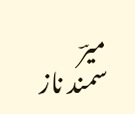میرؔ
سمند ناز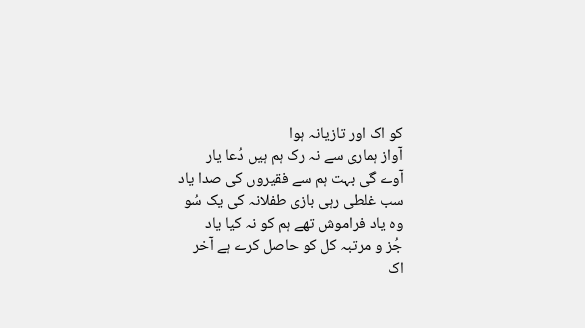کو اک اور تازیانہ ہوا
آواز ہماری سے نہ رک ہم ہیں دُعا یار
آوے گی بہت ہم سے فقیروں کی صدا یاد
سب غلطی رہی بازی طفلانہ کی یک سُو
وہ یاد فراموش تھے ہم کو نہ کیا یاد
جُز و مرتبہ کل کو حاصل کرے ہے آخر
اک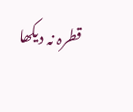قطرہ نہ دیکھا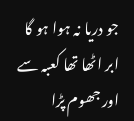جو دریا نہ ہوا ہو گا
ابر اٹھا تھا کعبہ سے اور جھوم پڑا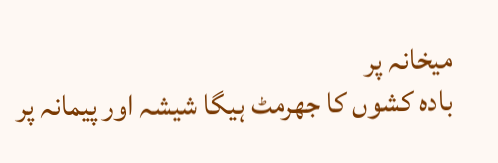میخانہ پر
بادہ کشوں کا جھرمٹ ہیگا شیشہ اور پیمانہ پر